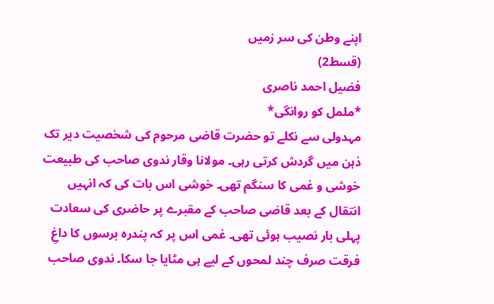اپنے وطن کی سر زمیں
(قسط2)
فضیل احمد ناصری
*ململ کو روانگی*
مہدولی سے نکلے تو حضرت قاضی مرحوم کی شخصیت دیر تک ذہن میں گردش کرتی رہی۔ مولانا وقار ندوی صاحب کی طبیعت خوشی و غمی کا سنگم تھی۔ خوشی اس بات کی کہ انہیں انتقال کے بعد قاضی صاحب کے مقبرے پر حاضری کی سعادت پہلی بار نصیب ہوئی تھی۔ غمی اس پر کہ پندرہ برسوں کا داغِ فرقت صرف چند لمحوں کے لیے ہی مٹایا جا سکا۔ ندوی صاحب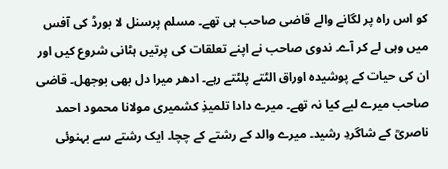کو اس راہ پر لگانے والے قاضی صاحب ہی تھے۔ مسلم پرسنل لا بورڈ کی آفس میں وہی لے کر آے۔ ندوی صاحب نے اپنے تعلقات کی پرتیں ہٹانی شروع کیں اور ان کی حیات کے پوشیدہ اوراق الٹتے پلٹتے رہے۔ ادھر میرا دل بھی بوجھل۔ قاضی صاحب میرے لیے کیا نہ تھے۔ میرے دادا تلمیذِ کشمیری مولانا محمود احمد ناصریؒ کے شاگردِ رشید۔ میرے والد کے رشتے کے چچا۔ ایک رشتے سے بہنوئی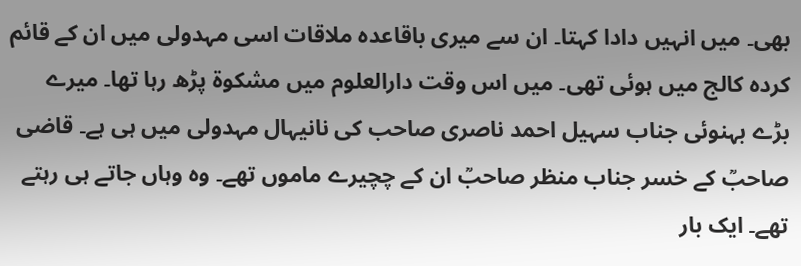بھی۔ میں انہیں دادا کہتا۔ ان سے میری باقاعدہ ملاقات اسی مہدولی میں ان کے قائم کردہ کالج میں ہوئی تھی۔ میں اس وقت دارالعلوم میں مشکوۃ پڑھ رہا تھا۔ میرے بڑے بہنوئی جناب سہیل احمد ناصری صاحب کی نانیہال مہدولی میں ہی ہے۔ قاضی صاحبؒ کے خسر جناب منظر صاحبؒ ان کے چچیرے ماموں تھے۔ وہ وہاں جاتے ہی رہتے تھے۔ ایک بار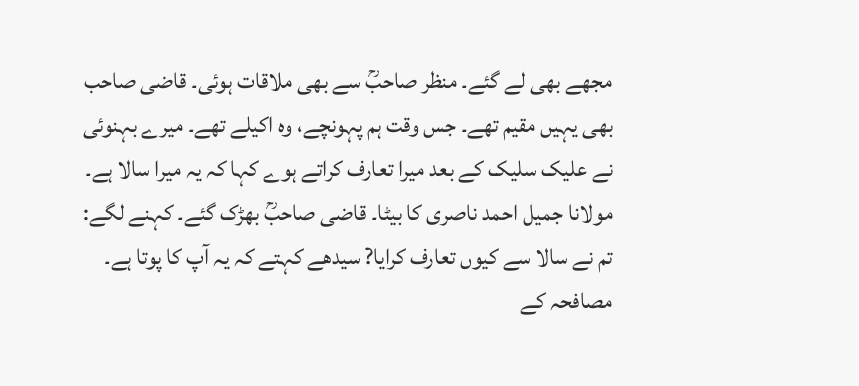مجھے بھی لے گئے۔ منظر صاحبؒ سے بھی ملاقات ہوئی۔ قاضی صاحب بھی یہیں مقیم تھے۔ جس وقت ہم پہونچے، وہ اکیلے تھے۔ میرے بہنوئی نے علیک سلیک کے بعد میرا تعارف کراتے ہوے کہا کہ یہ میرا سالا ہے۔ مولانا جمیل احمد ناصری کا بیٹا۔ قاضی صاحبؒ بھڑک گئے۔ کہنے لگے: تم نے سالا سے کیوں تعارف کرایا? سیدھے کہتے کہ یہ آپ کا پوتا ہے۔ مصافحہ کے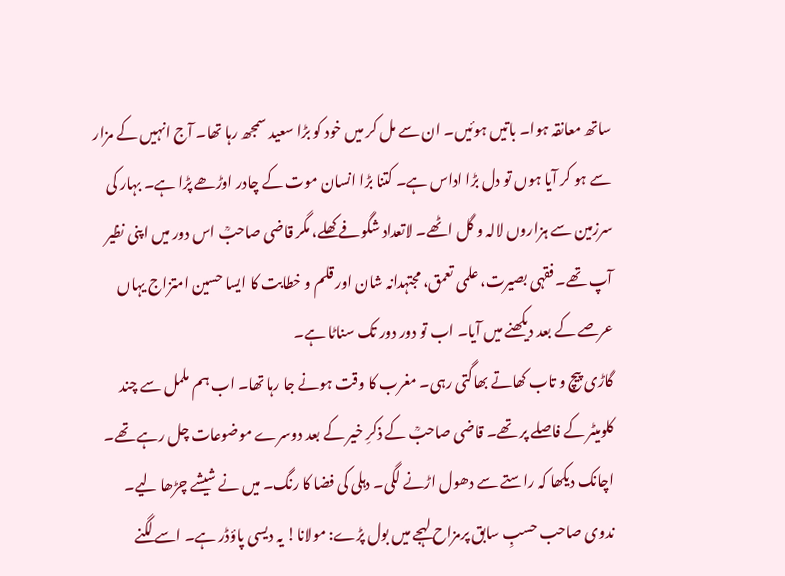ساتھ معانقہ ہوا۔ باتیں ہوئیں۔ ان سے مل کر میں خود کو بڑا سعید سمجھ رہا تھا۔ آج انہیں کے مزار سے ہو کر آیا ہوں تو دل بڑا اداس ہے۔ کتنا بڑا انسان موت کے چادر اوڑھے پڑا ہے۔ بہار کی سرزمین سے ہزاروں لالہ و گل اٹھے۔ لاتعداد شگوفے کھلے، مگر قاضی صاحبؒ اس دور میں اپنی نظیر آپ تھے۔ فقہی بصیرت، علمی تعمق، مجتہدانہ شان اور قلم و خطابت کا ایسا حسین امتزاج یہاں عرصے کے بعد دیکھنے میں آیا۔ اب تو دور دور تک سناٹا ہے۔
گاڑی پیچ و تاب کھاتے بھاگتی رہی۔ مغرب کا وقت ہونے جا رہا تھا۔ اب ہم ململ سے چند کلومیٹر کے فاصلے پر تھے۔ قاضی صاحبؒ کے ذکرِ خیر کے بعد دوسرے موضوعات چل رہے تھے۔ اچانک دیکھا کہ راستے سے دھول اڑنے لگی۔ دہلی کی فضا کا رنگ۔ میں نے شیشے چڑھا لیے۔ ندوی صاحب حسبِ سابق پرمزاح لہجے میں بول پڑے: مولانا! یہ دیسی پاؤڈر ہے۔ اسے لگنے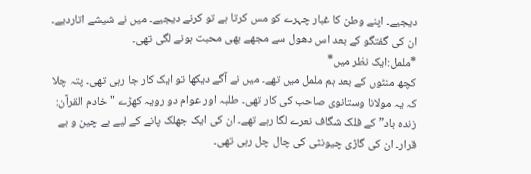دیجیے۔ اپنے وطن کا غبار چہرے کو مس کرتا ہے تو کرنے دیجیے۔ میں نے شیشے اتاردیے۔ ان کی گفتگو کے بعد اس دھول سے مجھے بھی محبت ہونے لگی تھی۔
*ململ:ایک نظر میں*
کچھ منٹوں کے بعد ہم ململ میں تھے۔ میں نے آگے دیکھا تو ایک کار جا رہی تھی۔ پتہ چلا کہ یہ مولانا وستانوی صاحب کی کار تھی۔ طلبہ اور عوام دو رویہ کھڑے "خادم القرآن: زندہ باد” کے فلک شگاف نعرے لگا رہے تھے۔ ان کی ایک جھلک پانے کے لیے بے چین و بے قرار۔ ان کی گاڑی چیونٹی کی چال چل رہی تھی۔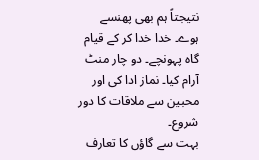نتیجتاً ہم بھی پھنسے ہوے۔ خدا خدا کر کے قیام گاہ پہونچے۔ دو چار منٹ آرام کیا۔ نماز ادا کی اور محبین سے ملاقات کا دور شروع۔
بہت سے گاؤں کا تعارف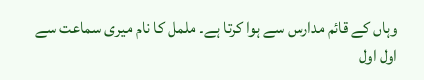وہاں کے قائم مدارس سے ہوا کرتا ہے۔ ململ کا نام میری سماعت سے اول اول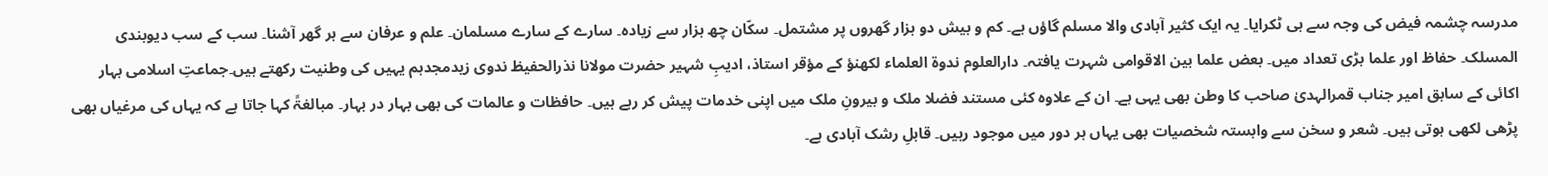مدرسہ چشمہ فیض کی وجہ سے ہی ٹکرایا۔ یہ ایک کثیر آبادی والا مسلم گاؤں ہے۔ کم و بیش دو ہزار گھروں پر مشتمل۔ سکّان چھ ہزار سے زیادہ۔ سارے کے سارے مسلمان۔ علم و عرفان سے ہر گھر آشنا۔ سب کے سب دیوبندی المسلک۔ حفاظ اور علما بڑی تعداد میں۔ بعض علما بین الاقوامی شہرت یافتہ۔ دارالعلوم ندوۃ العلماء لکھنؤ کے مؤقر استاذ، ادیبِ شہیر حضرت مولانا نذرالحفیظ ندوی زیدمجدہم یہیں کی وطنیت رکھتے ہیں۔جماعتِ اسلامی بہار اکائی کے سابق امیر جناب قمرالہدیٰ صاحب کا وطن بھی یہی ہے۔ ان کے علاوہ کئی مستند فضلا ملک و بیرونِ ملک میں اپنی خدمات پیش کر رہے ہیں۔ حافظات و عالمات کی بھی بہار در بہار۔ مبالغۃً کہا جاتا ہے کہ یہاں کی مرغیاں بھی پڑھی لکھی ہوتی ہیں۔ شعر و سخن سے وابستہ شخصیات بھی یہاں ہر دور میں موجود رہیں۔ قابلِ رشک آبادی ہے۔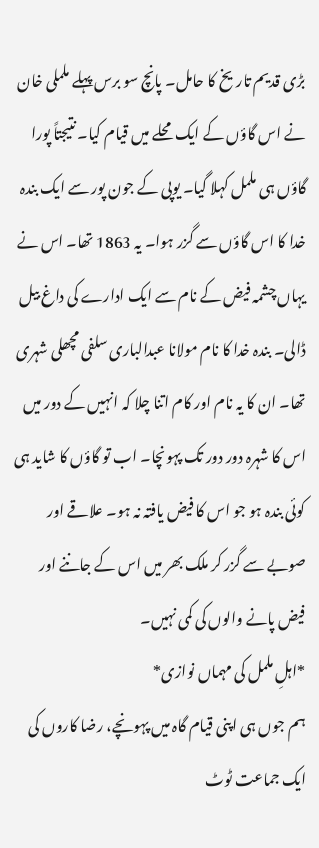بڑی قدیم تاریخ کا حامل۔ پانچ سو برس پہلے ململی خان نے اس گاؤں کے ایک محلے میں قیام کیا۔ نتیجتاً پورا گاؤں ہی ململ کہلا گیا۔ یوپی کے جون پور سے ایک بندہ خدا کا اس گاؤں سے گزر ہوا۔ یہ 1863 تھا۔ اس نے یہاں چشمہ فیض کے نام سے ایک ادارے کی داغ بیل ڈالی۔ بندہ خدا کا نام مولانا عبدالباری سلفی مچھلی شہری تھا۔ ان کا یہ نام اور کام اتنا چلا کہ انہیں کے دور میں اس کا شہرہ دور دور تک پہونچا۔ اب تو گاؤں کا شاید ہی کوئی بندہ ہو جو اس کا فیض یافتہ نہ ہو۔ علاقے اور صوبے سے گزر کر ملک بھر میں اس کے جاننے اور فیض پانے والوں کی کمی نہیں۔
*اہلِ ململ کی مہماں نوازی*
ہم جوں ہی اپنی قیام گاہ میں پہونچے، رضا کاروں کی ایک جماعت ٹوٹ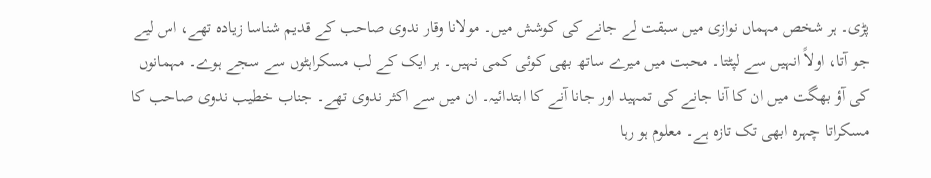پڑی۔ ہر شخص مہماں نوازی میں سبقت لے جانے کی کوشش میں۔ مولانا وقار ندوی صاحب کے قدیم شناسا زیادہ تھے، اس لیے جو آتا، اولاً انہیں سے لپٹتا۔ محبت میں میرے ساتھ بھی کوئی کمی نہیں۔ ہر ایک کے لب مسکراہٹوں سے سجے ہوے۔ مہمانوں کی آؤ بھگت میں ان کا آنا جانے کی تمہید اور جانا آنے کا ابتدائیہ۔ ان میں سے اکثر ندوی تھے۔ جناب خطیب ندوی صاحب کا مسکراتا چہرہ ابھی تک تازہ ہے۔ معلوم ہو رہا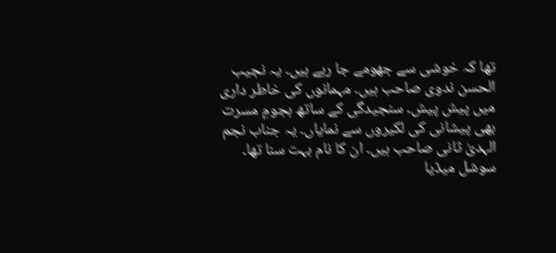تھا کہ خوشی سے جھومے جا رہے ہیں۔ یہ نجیب الحسن ندوی صاحب ہیں۔ مہمانوں کی خاطر داری میں پیش پیش۔ سنجیدگی کے ساتھ ہجومِ مسرت بھی پیشانی کی لکیروں سے نمایاں۔ یہ جناب نجم الہدیٰ ثانی صاحب ہیں۔ ان کا نام بہت سنا تھا۔ سوشل میڈیا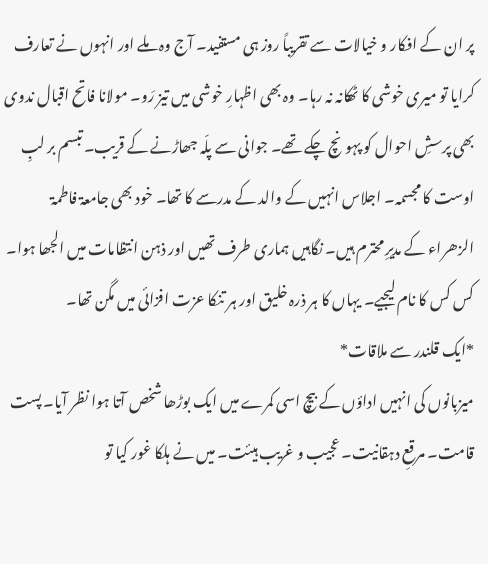پر ان کے افکار و خیالات سے تقریباً روز ہی مستفید۔ آج وہ ملے اور انہوں نے تعارف کرایا تو میری خوشی کا ٹھکانہ نہ رہا۔ وہ بھی اظہارِ خوشی میں تیز رَو۔ مولانا فاتح اقبال ندوی بھی پرسشِ احوال کو پہونچ چکے تھے۔ جوانی سے پلّہ جھاڑنے کے قریب۔ تبسم بر لبِ اوست کا مجسمہ۔ اجلاس انہیں کے والد کے مدرسے کا تھا۔ خود بھی جامعۃ فاطمۃ الزھراء کے مدیرِ محترم ہیں۔ نگاہیں ہماری طرف تھیں اور ذہن انتظامات میں الجھا ہوا۔ کس کس کا نام لیجیے۔ یہاں کا ہر ذرہ خلیق اور ہر تنکا عزت افزائی میں مگن تھا۔
*ایک قلندر سے ملاقات*
میزبانوں کی انہیں اداؤں کے بیچ اسی کمرے میں ایک بوڑھا شخص آتا ہوا نظر آیا۔ پست قامت۔ مرقعِ دہقانیت۔ عجیب و غریب ہیئت۔ میں نے ہلکا غور کیا تو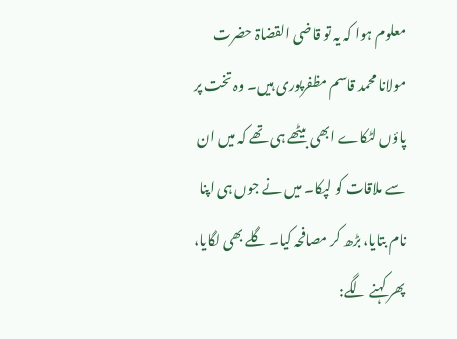معلوم ہوا کہ یہ تو قاضی القضاۃ حضرت مولانا محمد قاسم مظفرپوری ہیں۔ وہ تخت پر پاؤں لٹکاے ابھی بیٹھے ہی تھے کہ میں ان سے ملاقات کو لپکا۔ میں نے جوں ہی اپنا نام بتایا، بڑھ کر مصافحہ کیا۔ گلے بھی لگایا، پھر کہنے لگے: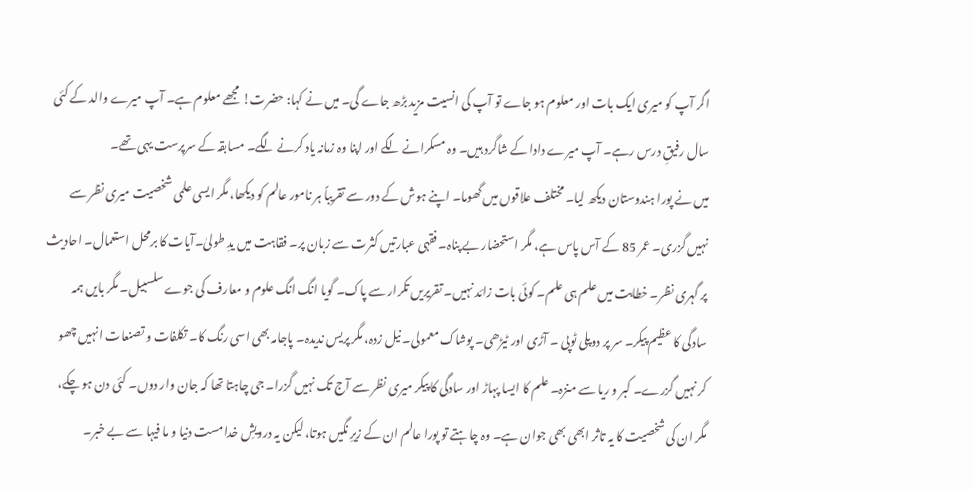اگر آپ کو میری ایک بات اور معلوم ہو جاے تو آپ کی انسیت مزید بڑھ جاے گی۔ میں نے کہا: حضرت! مجھے معلوم ہے۔ آپ میرے والد کے کئی سال رفیقِ درس رہے۔ آپ میرے دادا کے شاگرد ہیں۔ وہ مسکرانے لگے اور اپنا وہ زمانہ یاد کرنے لگے۔ مسابقہ کے سرپرست یہی تھے۔
میں نے پورا ہندوستان دیکھ لیا۔ مختلف علاقوں میں گھوما۔ اپنے ہوش کے دور سے تقریباً ہر نامور عالم کو دیکھا، مگر ایسی علمی شخصیت میری نظر سے نہیں گزری۔ عمر 85 کے آس پاس ہے، مگر استحضار بے پناہ۔ فقہی عبارتیں کثرت سے زبان پر۔ فقاہت میں یدِ طولیٰ۔آیات کا برمحل استعمال۔ احادیث پر گہری نظر۔ خطابت میں علم ہی علم۔ کوئی بات زائد نہیں۔ تقریریں تکرار سے پاک۔ گویا انگ انگ علوم و معارف کی جوے سلسبیل۔ مگر بایں ہمہ سادگی کا عظیم پیکر۔ سر پر دوپلی ٹوپی ۔ آڑی اور ٹیڑھی۔ پوشاک معمولی۔ نیل زدہ، مگر پریس ندیدہ۔ پاجامہ بھی اسی رنگ کا۔ تکلفات و تصنعات انہیں چھو کر نہیں گزرے۔ کبر و ریا سے منزہ۔ علم کا ایسا پہاڑ اور سادگی کا پیکر میری نظر سے آج تک نہیں گزرا۔ جی چاہتا تھا کہ جان وار دوں۔ کئی دن ہو چکے، مگر ان کی شخصیت کا یہ تاثر ابھی بھی جوان ہے۔ وہ چاہتے تو پورا عالم ان کے زیرِ نگیں ہوتا، لیکن یہ درویشِ خدا مست دنیا و ما فیہا سے بے خبر۔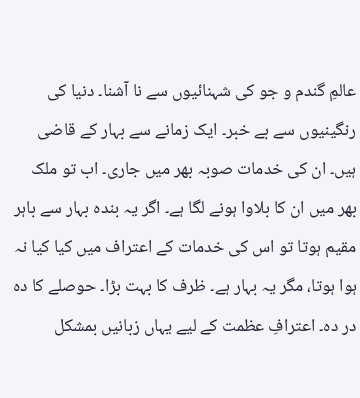عالمِ گندم و جو کی شہنائیوں سے نا آشنا۔ دنیا کی رنگینیوں سے بے خبر۔ ایک زمانے سے بہار کے قاضی ہیں۔ ان کی خدمات صوبہ بھر میں جاری۔ اب تو ملک بھر میں ان کا بلاوا ہونے لگا ہے۔ اگر یہ بندہ بہار سے باہر مقیم ہوتا تو اس کی خدمات کے اعتراف میں کیا کیا نہ ہوا ہوتا، مگر یہ بہار ہے۔ ظرف کا بہت بڑا۔ حوصلے کا دہ در دہ۔ اعترافِ عظمت کے لیے یہاں زبانیں بمشکل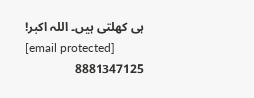ہی کھلتی ہیں۔ اللہ اکبر!
[email protected]
8881347125